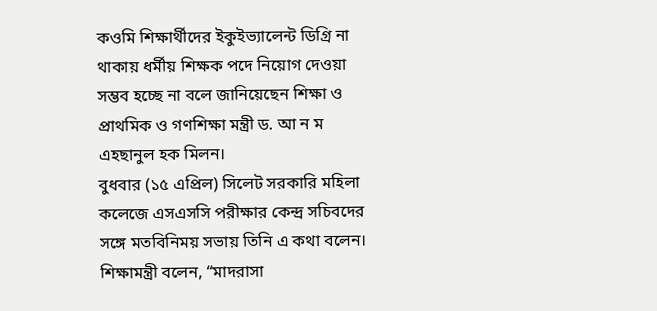কওমি শিক্ষার্থীদের ইকুইভ্যালেন্ট ডিগ্রি না থাকায় ধর্মীয় শিক্ষক পদে নিয়োগ দেওয়া সম্ভব হচ্ছে না বলে জানিয়েছেন শিক্ষা ও প্রাথমিক ও গণশিক্ষা মন্ত্রী ড. আ ন ম এহছানুল হক মিলন।
বুধবার (১৫ এপ্রিল) সিলেট সরকারি মহিলা কলেজে এসএসসি পরীক্ষার কেন্দ্র সচিবদের সঙ্গে মতবিনিময় সভায় তিনি এ কথা বলেন।
শিক্ষামন্ত্রী বলেন, “মাদরাসা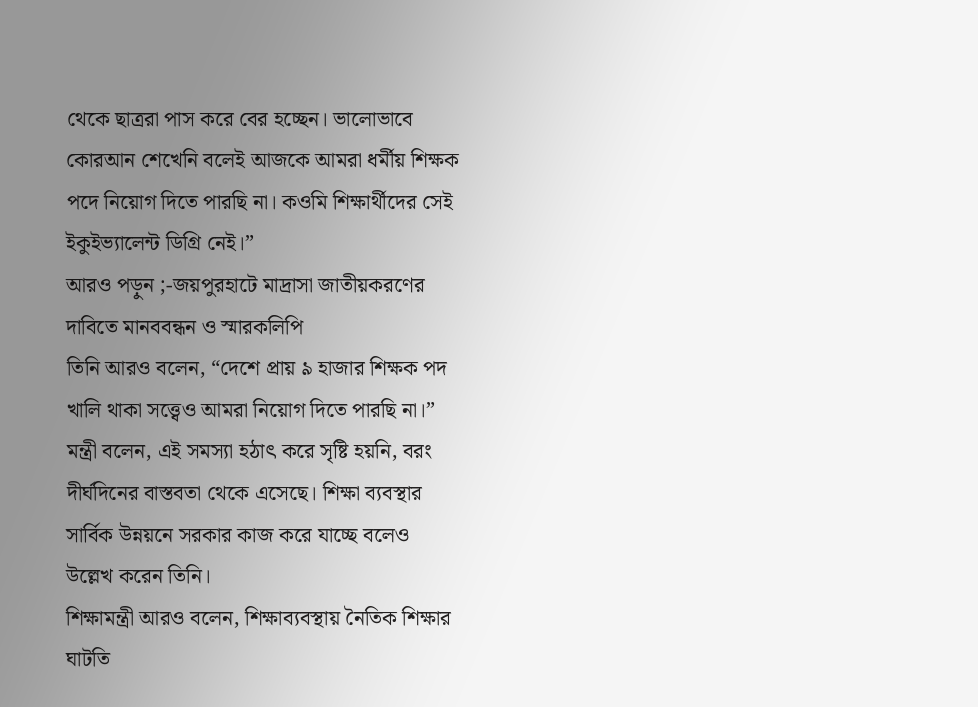থেকে ছাত্ররা পাস করে বের হচ্ছেন। ভালোভাবে কোরআন শেখেনি বলেই আজকে আমরা ধর্মীয় শিক্ষক পদে নিয়োগ দিতে পারছি না। কওমি শিক্ষার্থীদের সেই ইকুইভ্যালেন্ট ডিগ্রি নেই।”
আরও পড়ুন ;-জয়পুরহাটে মাদ্রাসা জাতীয়করণের দাবিতে মানববন্ধন ও স্মারকলিপি
তিনি আরও বলেন, “দেশে প্রায় ৯ হাজার শিক্ষক পদ খালি থাকা সত্ত্বেও আমরা নিয়োগ দিতে পারছি না।”
মন্ত্রী বলেন, এই সমস্যা হঠাৎ করে সৃষ্টি হয়নি, বরং দীর্ঘদিনের বাস্তবতা থেকে এসেছে। শিক্ষা ব্যবস্থার সার্বিক উন্নয়নে সরকার কাজ করে যাচ্ছে বলেও উল্লেখ করেন তিনি।
শিক্ষামন্ত্রী আরও বলেন, শিক্ষাব্যবস্থায় নৈতিক শিক্ষার ঘাটতি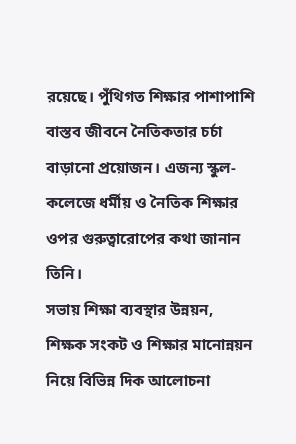রয়েছে। পুঁথিগত শিক্ষার পাশাপাশি বাস্তব জীবনে নৈতিকতার চর্চা বাড়ানো প্রয়োজন। এজন্য স্কুল-কলেজে ধর্মীয় ও নৈতিক শিক্ষার ওপর গুরুত্বারোপের কথা জানান তিনি।
সভায় শিক্ষা ব্যবস্থার উন্নয়ন, শিক্ষক সংকট ও শিক্ষার মানোন্নয়ন নিয়ে বিভিন্ন দিক আলোচনা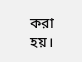করা হয়।